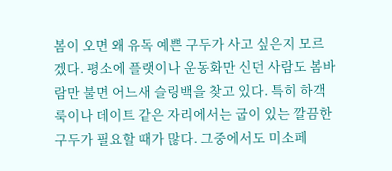봄이 오면 왜 유독 예쁜 구두가 사고 싶은지 모르겠다. 평소에 플랫이나 운동화만 신던 사람도 봄바람만 불면 어느새 슬링백을 찾고 있다. 특히 하객룩이나 데이트 같은 자리에서는 굽이 있는 깔끔한 구두가 필요할 때가 많다. 그중에서도 미소페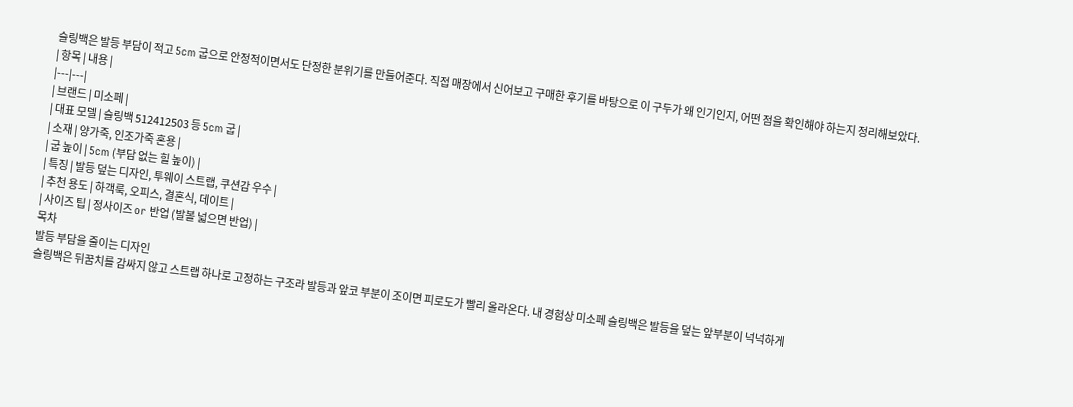슬링백은 발등 부담이 적고 5cm 굽으로 안정적이면서도 단정한 분위기를 만들어준다. 직접 매장에서 신어보고 구매한 후기를 바탕으로 이 구두가 왜 인기인지, 어떤 점을 확인해야 하는지 정리해보았다.
| 항목 | 내용 |
|---|---|
| 브랜드 | 미소페 |
| 대표 모델 | 슬링백 512412503 등 5cm 굽 |
| 소재 | 양가죽, 인조가죽 혼용 |
| 굽 높이 | 5cm (부담 없는 힐 높이) |
| 특징 | 발등 덮는 디자인, 투웨이 스트랩, 쿠션감 우수 |
| 추천 용도 | 하객룩, 오피스, 결혼식, 데이트 |
| 사이즈 팁 | 정사이즈 or 반업 (발볼 넓으면 반업) |
목차
발등 부담을 줄이는 디자인
슬링백은 뒤꿈치를 감싸지 않고 스트랩 하나로 고정하는 구조라 발등과 앞코 부분이 조이면 피로도가 빨리 올라온다. 내 경험상 미소페 슬링백은 발등을 덮는 앞부분이 넉넉하게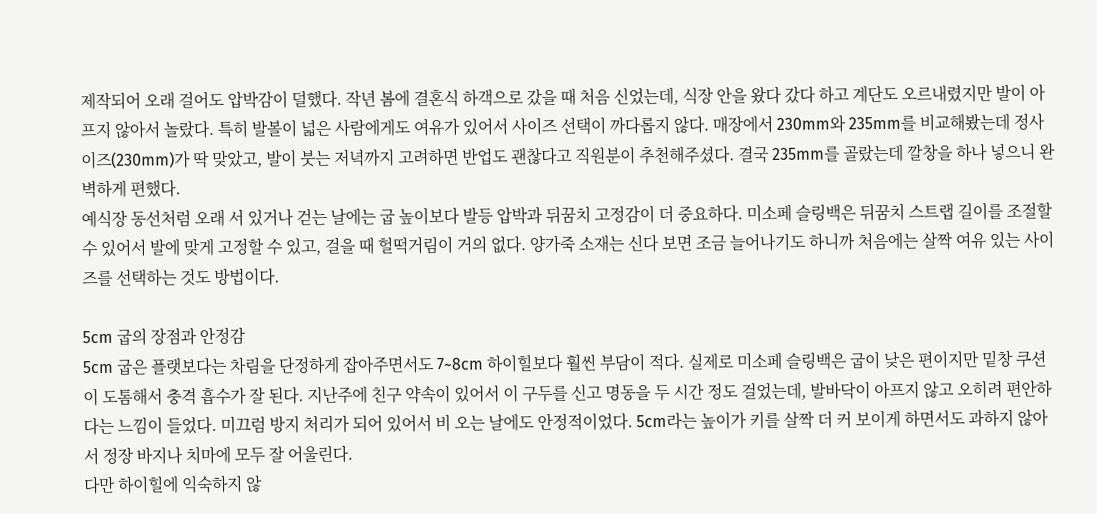제작되어 오래 걸어도 압박감이 덜했다. 작년 봄에 결혼식 하객으로 갔을 때 처음 신었는데, 식장 안을 왔다 갔다 하고 계단도 오르내렸지만 발이 아프지 않아서 놀랐다. 특히 발볼이 넓은 사람에게도 여유가 있어서 사이즈 선택이 까다롭지 않다. 매장에서 230mm와 235mm를 비교해봤는데 정사이즈(230mm)가 딱 맞았고, 발이 붓는 저녁까지 고려하면 반업도 괜찮다고 직원분이 추천해주셨다. 결국 235mm를 골랐는데 깔창을 하나 넣으니 완벽하게 편했다.
예식장 동선처럼 오래 서 있거나 걷는 날에는 굽 높이보다 발등 압박과 뒤꿈치 고정감이 더 중요하다. 미소페 슬링백은 뒤꿈치 스트랩 길이를 조절할 수 있어서 발에 맞게 고정할 수 있고, 걸을 때 헐떡거림이 거의 없다. 양가죽 소재는 신다 보면 조금 늘어나기도 하니까 처음에는 살짝 여유 있는 사이즈를 선택하는 것도 방법이다.

5cm 굽의 장점과 안정감
5cm 굽은 플랫보다는 차림을 단정하게 잡아주면서도 7~8cm 하이힐보다 훨씬 부담이 적다. 실제로 미소페 슬링백은 굽이 낮은 편이지만 밑창 쿠션이 도톰해서 충격 흡수가 잘 된다. 지난주에 친구 약속이 있어서 이 구두를 신고 명동을 두 시간 정도 걸었는데, 발바닥이 아프지 않고 오히려 편안하다는 느낌이 들었다. 미끄럼 방지 처리가 되어 있어서 비 오는 날에도 안정적이었다. 5cm라는 높이가 키를 살짝 더 커 보이게 하면서도 과하지 않아서 정장 바지나 치마에 모두 잘 어울린다.
다만 하이힐에 익숙하지 않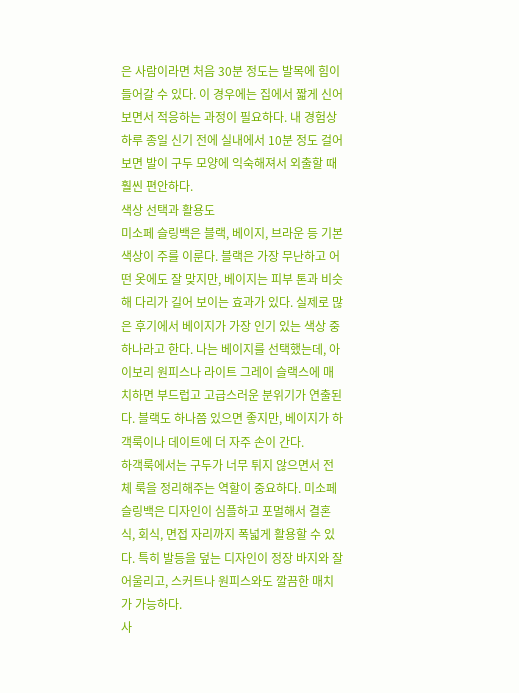은 사람이라면 처음 30분 정도는 발목에 힘이 들어갈 수 있다. 이 경우에는 집에서 짧게 신어보면서 적응하는 과정이 필요하다. 내 경험상 하루 종일 신기 전에 실내에서 10분 정도 걸어보면 발이 구두 모양에 익숙해져서 외출할 때 훨씬 편안하다.
색상 선택과 활용도
미소페 슬링백은 블랙, 베이지, 브라운 등 기본 색상이 주를 이룬다. 블랙은 가장 무난하고 어떤 옷에도 잘 맞지만, 베이지는 피부 톤과 비슷해 다리가 길어 보이는 효과가 있다. 실제로 많은 후기에서 베이지가 가장 인기 있는 색상 중 하나라고 한다. 나는 베이지를 선택했는데, 아이보리 원피스나 라이트 그레이 슬랙스에 매치하면 부드럽고 고급스러운 분위기가 연출된다. 블랙도 하나쯤 있으면 좋지만, 베이지가 하객룩이나 데이트에 더 자주 손이 간다.
하객룩에서는 구두가 너무 튀지 않으면서 전체 룩을 정리해주는 역할이 중요하다. 미소페 슬링백은 디자인이 심플하고 포멀해서 결혼식, 회식, 면접 자리까지 폭넓게 활용할 수 있다. 특히 발등을 덮는 디자인이 정장 바지와 잘 어울리고, 스커트나 원피스와도 깔끔한 매치가 가능하다.
사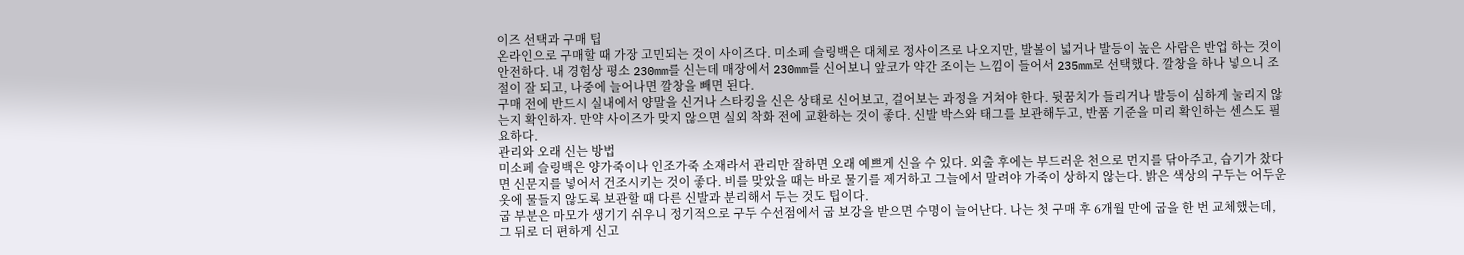이즈 선택과 구매 팁
온라인으로 구매할 때 가장 고민되는 것이 사이즈다. 미소페 슬링백은 대체로 정사이즈로 나오지만, 발볼이 넓거나 발등이 높은 사람은 반업 하는 것이 안전하다. 내 경험상 평소 230mm를 신는데 매장에서 230mm를 신어보니 앞코가 약간 조이는 느낌이 들어서 235mm로 선택했다. 깔창을 하나 넣으니 조절이 잘 되고, 나중에 늘어나면 깔창을 빼면 된다.
구매 전에 반드시 실내에서 양말을 신거나 스타킹을 신은 상태로 신어보고, 걸어보는 과정을 거쳐야 한다. 뒷꿈치가 들리거나 발등이 심하게 눌리지 않는지 확인하자. 만약 사이즈가 맞지 않으면 실외 착화 전에 교환하는 것이 좋다. 신발 박스와 태그를 보관해두고, 반품 기준을 미리 확인하는 센스도 필요하다.
관리와 오래 신는 방법
미소페 슬링백은 양가죽이나 인조가죽 소재라서 관리만 잘하면 오래 예쁘게 신을 수 있다. 외출 후에는 부드러운 천으로 먼지를 닦아주고, 습기가 찼다면 신문지를 넣어서 건조시키는 것이 좋다. 비를 맞았을 때는 바로 물기를 제거하고 그늘에서 말려야 가죽이 상하지 않는다. 밝은 색상의 구두는 어두운 옷에 물들지 않도록 보관할 때 다른 신발과 분리해서 두는 것도 팁이다.
굽 부분은 마모가 생기기 쉬우니 정기적으로 구두 수선점에서 굽 보강을 받으면 수명이 늘어난다. 나는 첫 구매 후 6개월 만에 굽을 한 번 교체했는데, 그 뒤로 더 편하게 신고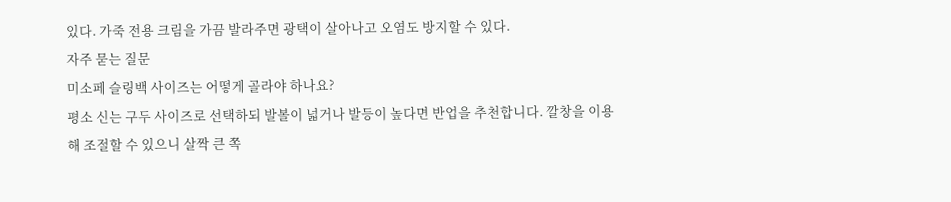있다. 가죽 전용 크림을 가끔 발라주면 광택이 살아나고 오염도 방지할 수 있다.
자주 묻는 질문
미소페 슬링백 사이즈는 어떻게 골라야 하나요?
평소 신는 구두 사이즈로 선택하되 발볼이 넓거나 발등이 높다면 반업을 추천합니다. 깔창을 이용해 조절할 수 있으니 살짝 큰 쪽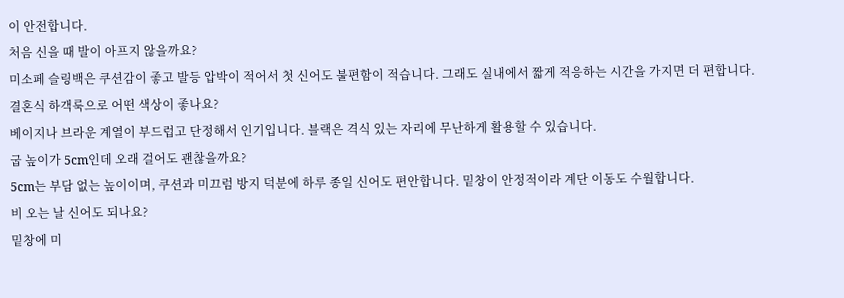이 안전합니다.
처음 신을 때 발이 아프지 않을까요?
미소페 슬링백은 쿠션감이 좋고 발등 압박이 적어서 첫 신어도 불편함이 적습니다. 그래도 실내에서 짧게 적응하는 시간을 가지면 더 편합니다.
결혼식 하객룩으로 어떤 색상이 좋나요?
베이지나 브라운 계열이 부드럽고 단정해서 인기입니다. 블랙은 격식 있는 자리에 무난하게 활용할 수 있습니다.
굽 높이가 5cm인데 오래 걸어도 괜찮을까요?
5cm는 부담 없는 높이이며, 쿠션과 미끄럼 방지 덕분에 하루 종일 신어도 편안합니다. 밑창이 안정적이라 계단 이동도 수월합니다.
비 오는 날 신어도 되나요?
밑창에 미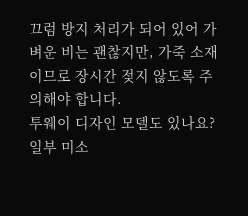끄럼 방지 처리가 되어 있어 가벼운 비는 괜찮지만, 가죽 소재이므로 장시간 젖지 않도록 주의해야 합니다.
투웨이 디자인 모델도 있나요?
일부 미소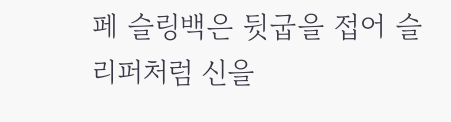페 슬링백은 뒷굽을 접어 슬리퍼처럼 신을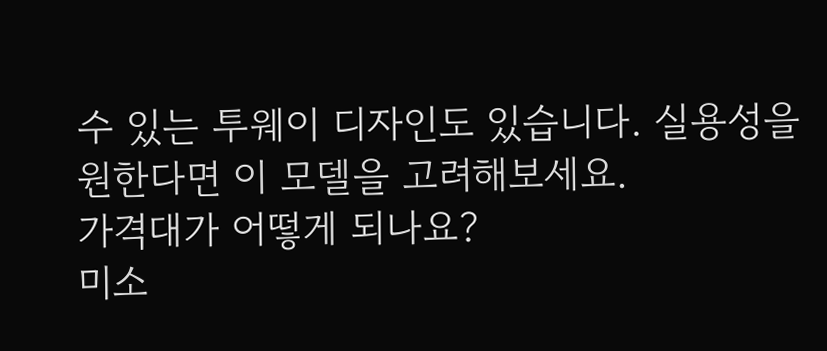수 있는 투웨이 디자인도 있습니다. 실용성을 원한다면 이 모델을 고려해보세요.
가격대가 어떻게 되나요?
미소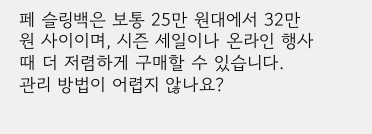페 슬링백은 보통 25만 원대에서 32만 원 사이이며, 시즌 세일이나 온라인 행사 때 더 저렴하게 구매할 수 있습니다.
관리 방법이 어렵지 않나요?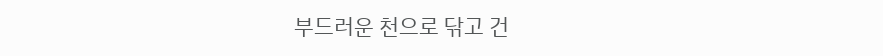부드러운 천으로 닦고 건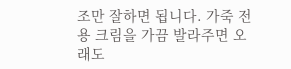조만 잘하면 됩니다. 가죽 전용 크림을 가끔 발라주면 오래도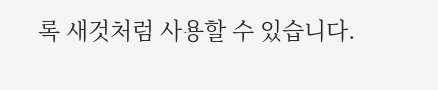록 새것처럼 사용할 수 있습니다.